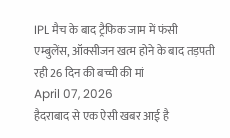IPL मैच के बाद ट्रैफिक जाम में फंसी एम्बुलेंस, ऑक्सीजन खत्म होने के बाद तड़पती रही 26 दिन की बच्ची की मां
April 07, 2026
हैदराबाद से एक ऐसी खबर आई है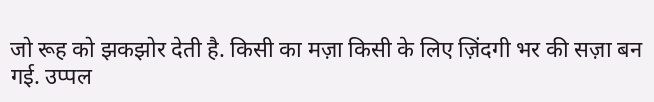जो रूह को झकझोर देती है. किसी का मज़ा किसी के लिए ज़िंदगी भर की सज़ा बन गई. उप्पल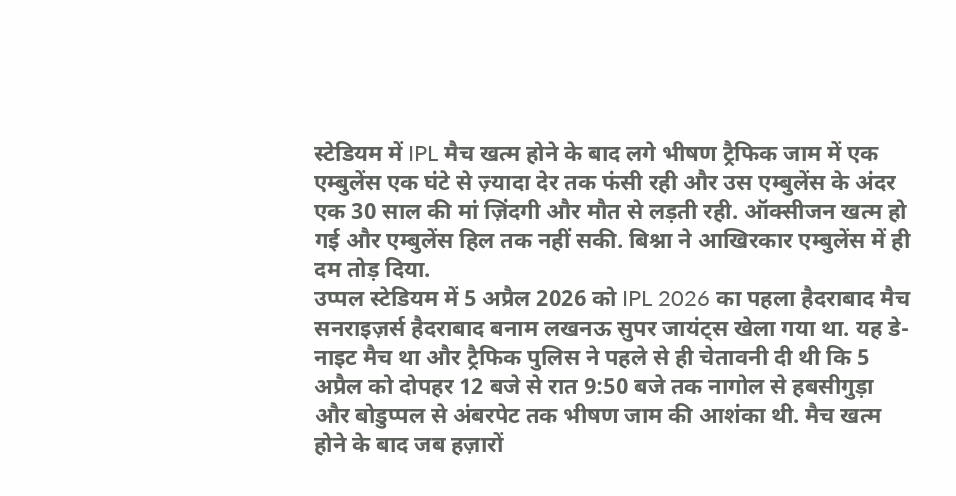स्टेडियम में IPL मैच खत्म होने के बाद लगे भीषण ट्रैफिक जाम में एक एम्बुलेंस एक घंटे से ज़्यादा देर तक फंसी रही और उस एम्बुलेंस के अंदर एक 30 साल की मां ज़िंदगी और मौत से लड़ती रही. ऑक्सीजन खत्म हो गई और एम्बुलेंस हिल तक नहीं सकी. बिश्ना ने आखिरकार एम्बुलेंस में ही दम तोड़ दिया.
उप्पल स्टेडियम में 5 अप्रैल 2026 को IPL 2026 का पहला हैदराबाद मैच सनराइज़र्स हैदराबाद बनाम लखनऊ सुपर जायंट्स खेला गया था. यह डे-नाइट मैच था और ट्रैफिक पुलिस ने पहले से ही चेतावनी दी थी कि 5 अप्रैल को दोपहर 12 बजे से रात 9:50 बजे तक नागोल से हबसीगुड़ा और बोडुप्पल से अंबरपेट तक भीषण जाम की आशंका थी. मैच खत्म होने के बाद जब हज़ारों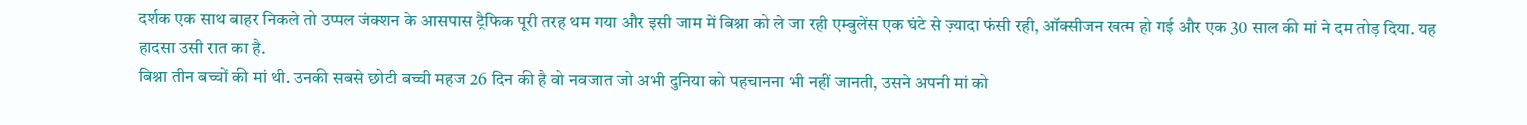दर्शक एक साथ बाहर निकले तो उप्पल जंक्शन के आसपास ट्रैफिक पूरी तरह थम गया और इसी जाम में बिश्ना को ले जा रही एम्बुलेंस एक घंटे से ज़्यादा फंसी रही, ऑक्सीजन खत्म हो गई और एक 30 साल की मां ने दम तोड़ दिया. यह हादसा उसी रात का है.
बिश्ना तीन बच्चों की मां थी. उनकी सबसे छोटी बच्ची महज 26 दिन की है वो नवजात जो अभी दुनिया को पहचानना भी नहीं जानती, उसने अपनी मां को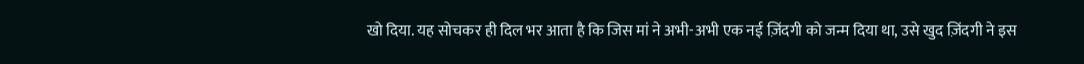खो दिया. यह सोचकर ही दिल भर आता है कि जिस मां ने अभी-अभी एक नई ज़िंदगी को जन्म दिया था, उसे खुद ज़िंदगी ने इस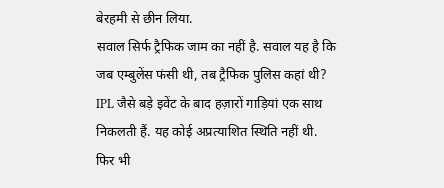बेरहमी से छीन लिया.
सवाल सिर्फ ट्रैफिक जाम का नहीं है. सवाल यह है कि जब एम्बुलेंस फंसी थी, तब ट्रैफिक पुलिस कहां थी? IPL जैसे बड़े इवेंट के बाद हज़ारों गाड़ियां एक साथ निकलती हैं. यह कोई अप्रत्याशित स्थिति नहीं थी. फिर भी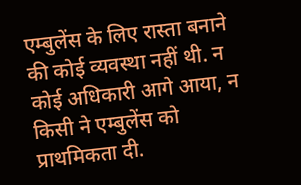एम्बुलेंस के लिए रास्ता बनाने की कोई व्यवस्था नहीं थी. न कोई अधिकारी आगे आया, न किसी ने एम्बुलेंस को प्राथमिकता दी.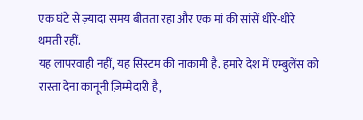एक घंटे से ज़्यादा समय बीतता रहा और एक मां की सांसें धीरे-धीरे थमती रहीं.
यह लापरवाही नहीं, यह सिस्टम की नाकामी है. हमारे देश में एम्बुलेंस को रास्ता देना कानूनी ज़िम्मेदारी है,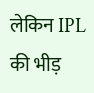लेकिन IPL की भीड़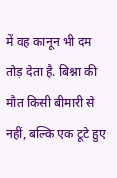में वह कानून भी दम तोड़ देता है. बिश्ना की मौत किसी बीमारी से नहीं, बल्कि एक टूटे हुए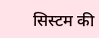सिस्टम की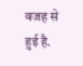वजह से हुई है.